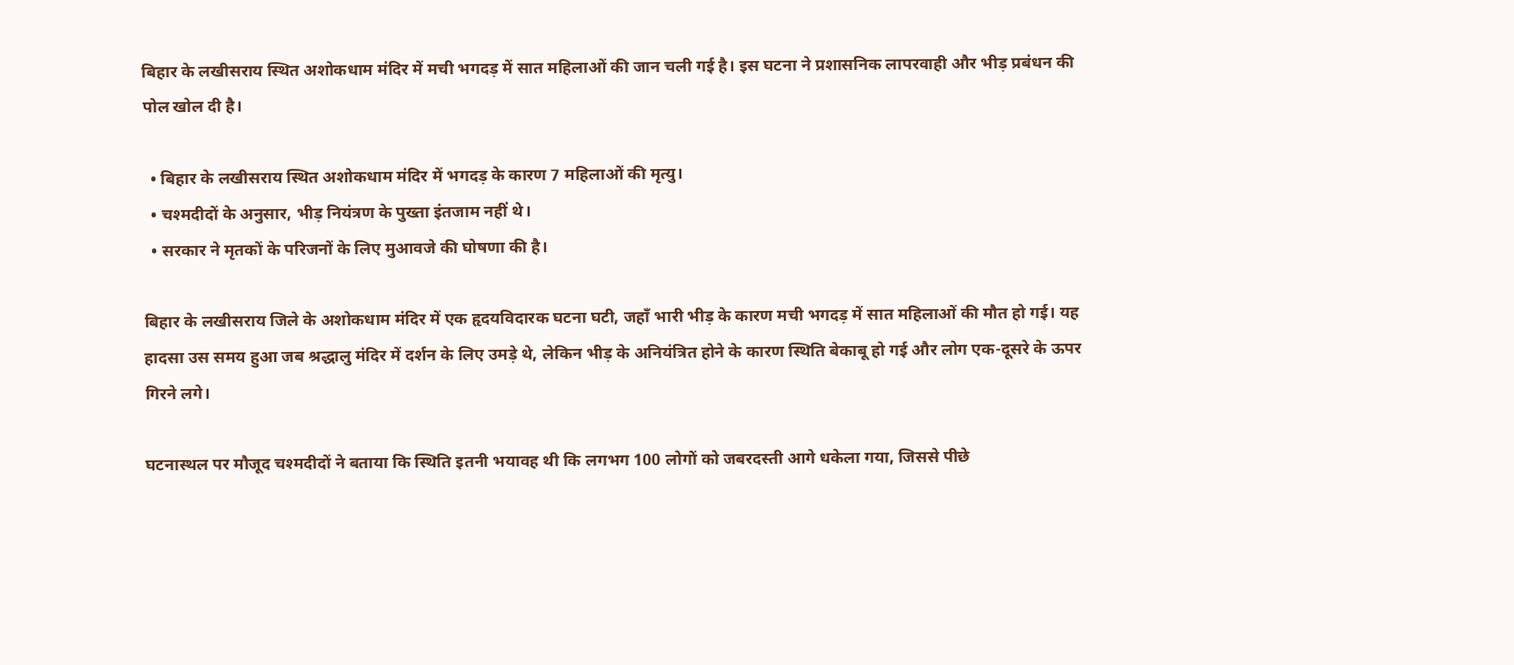बिहार के लखीसराय स्थित अशोकधाम मंदिर में मची भगदड़ में सात महिलाओं की जान चली गई है। इस घटना ने प्रशासनिक लापरवाही और भीड़ प्रबंधन की पोल खोल दी है।

  • बिहार के लखीसराय स्थित अशोकधाम मंदिर में भगदड़ के कारण 7 महिलाओं की मृत्यु।
  • चश्मदीदों के अनुसार, भीड़ नियंत्रण के पुख्ता इंतजाम नहीं थे।
  • सरकार ने मृतकों के परिजनों के लिए मुआवजे की घोषणा की है।

बिहार के लखीसराय जिले के अशोकधाम मंदिर में एक हृदयविदारक घटना घटी, जहाँ भारी भीड़ के कारण मची भगदड़ में सात महिलाओं की मौत हो गई। यह हादसा उस समय हुआ जब श्रद्धालु मंदिर में दर्शन के लिए उमड़े थे, लेकिन भीड़ के अनियंत्रित होने के कारण स्थिति बेकाबू हो गई और लोग एक-दूसरे के ऊपर गिरने लगे।

घटनास्थल पर मौजूद चश्मदीदों ने बताया कि स्थिति इतनी भयावह थी कि लगभग 100 लोगों को जबरदस्ती आगे धकेला गया, जिससे पीछे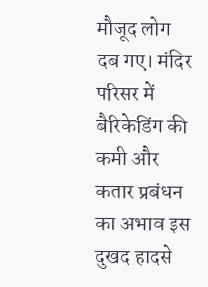मौजूद लोग दब गए। मंदिर परिसर में बैरिकेडिंग की कमी और कतार प्रबंधन का अभाव इस दुखद हादसे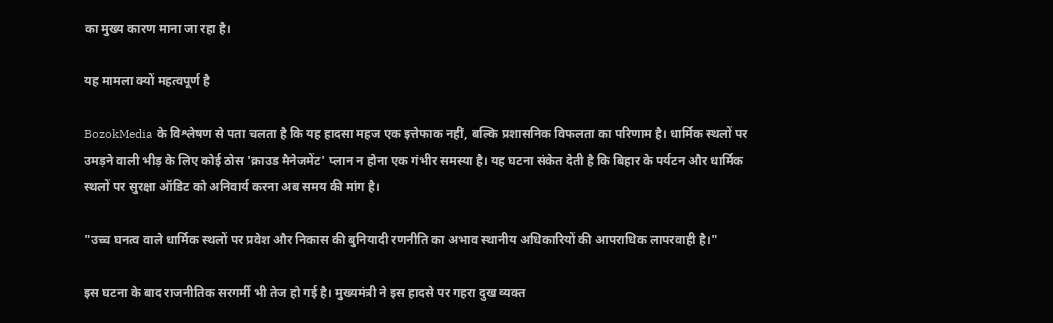का मुख्य कारण माना जा रहा है।

यह मामला क्यों महत्वपूर्ण है

BozokMedia के विश्लेषण से पता चलता है कि यह हादसा महज एक इत्तेफाक नहीं, बल्कि प्रशासनिक विफलता का परिणाम है। धार्मिक स्थलों पर उमड़ने वाली भीड़ के लिए कोई ठोस 'क्राउड मैनेजमेंट' प्लान न होना एक गंभीर समस्या है। यह घटना संकेत देती है कि बिहार के पर्यटन और धार्मिक स्थलों पर सुरक्षा ऑडिट को अनिवार्य करना अब समय की मांग है।

"उच्च घनत्व वाले धार्मिक स्थलों पर प्रवेश और निकास की बुनियादी रणनीति का अभाव स्थानीय अधिकारियों की आपराधिक लापरवाही है।"

इस घटना के बाद राजनीतिक सरगर्मी भी तेज हो गई है। मुख्यमंत्री ने इस हादसे पर गहरा दुख व्यक्त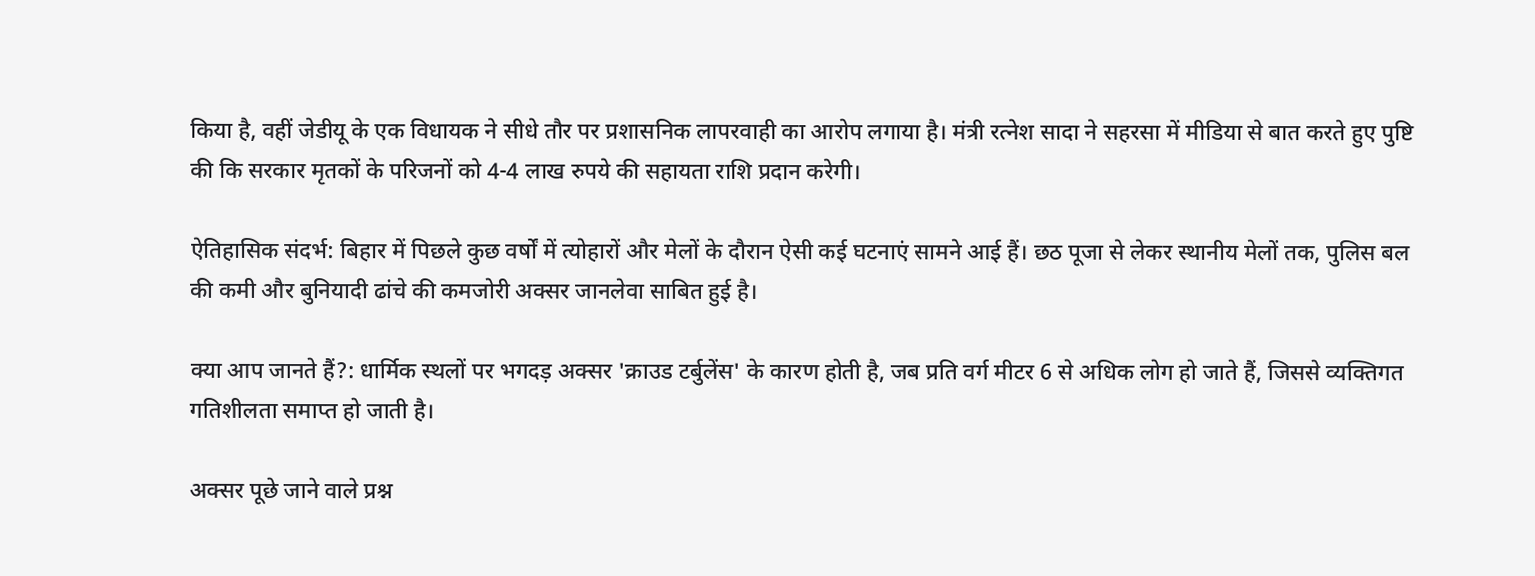किया है, वहीं जेडीयू के एक विधायक ने सीधे तौर पर प्रशासनिक लापरवाही का आरोप लगाया है। मंत्री रत्नेश सादा ने सहरसा में मीडिया से बात करते हुए पुष्टि की कि सरकार मृतकों के परिजनों को 4-4 लाख रुपये की सहायता राशि प्रदान करेगी।

ऐतिहासिक संदर्भ: बिहार में पिछले कुछ वर्षों में त्योहारों और मेलों के दौरान ऐसी कई घटनाएं सामने आई हैं। छठ पूजा से लेकर स्थानीय मेलों तक, पुलिस बल की कमी और बुनियादी ढांचे की कमजोरी अक्सर जानलेवा साबित हुई है।

क्या आप जानते हैं?: धार्मिक स्थलों पर भगदड़ अक्सर 'क्राउड टर्बुलेंस' के कारण होती है, जब प्रति वर्ग मीटर 6 से अधिक लोग हो जाते हैं, जिससे व्यक्तिगत गतिशीलता समाप्त हो जाती है।

अक्सर पूछे जाने वाले प्रश्न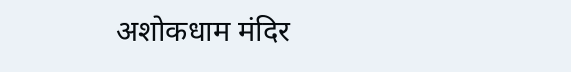अशोकधाम मंदिर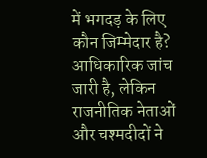में भगदड़ के लिए कौन जिम्मेदार है?
आधिकारिक जांच जारी है, लेकिन राजनीतिक नेताओं और चश्मदीदों ने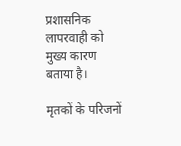प्रशासनिक लापरवाही को मुख्य कारण बताया है।

मृतकों के परिजनों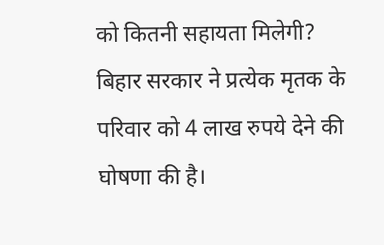को कितनी सहायता मिलेगी?
बिहार सरकार ने प्रत्येक मृतक के परिवार को 4 लाख रुपये देने की घोषणा की है।